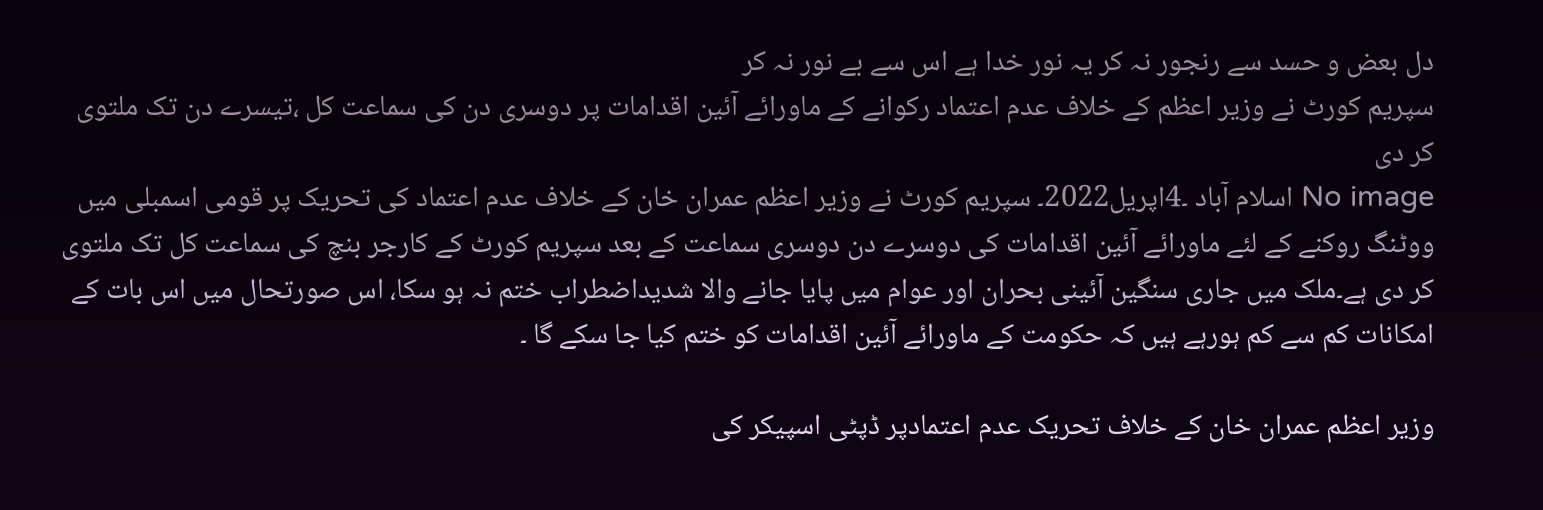دل بعض و حسد سے رنجور نہ کر یہ نور خدا ہے اس سے بے نور نہ کر
سپریم کورٹ نے وزیر اعظم کے خلاف عدم اعتماد رکوانے کے ماورائے آئین اقدامات پر دوسری دن کی سماعت کل ،تیسرے دن تک ملتوی کر دی
No image اسلام آباد ۔4اپریل2022۔ سپریم کورٹ نے وزیر اعظم عمران خان کے خلاف عدم اعتماد کی تحریک پر قومی اسمبلی میں ووٹنگ روکنے کے لئے ماورائے آئین اقدامات کی دوسرے دن دوسری سماعت کے بعد سپریم کورٹ کے کارجر بنچ کی سماعت کل تک ملتوی کر دی ہے۔ملک میں جاری سنگین آئینی بحران اور عوام میں پایا جانے والا شدیداضطراب ختم نہ ہو سکا، اس صورتحال میں اس بات کے امکانات کم سے کم ہورہے ہیں کہ حکومت کے ماورائے آئین اقدامات کو ختم کیا جا سکے گا ۔

وزیر اعظم عمران خان کے خلاف تحریک عدم اعتمادپر ڈپٹی اسپیکر کی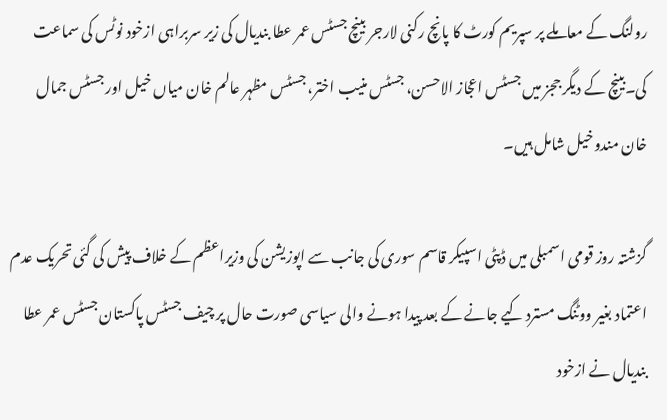رولنگ کے معاملے پر سپریم کورٹ کا پانچ رکنی لارجر بینچ جسٹس عمر عطا بندیال کی زیر سربراہی ازخود نوٹس کی سماعت کی۔بینچ کے دیگر ججز میں جسٹس اعجاز الاحسن، جسٹس منیب اختر، جسٹس مظہر عالم خان میاں خیل اور جسٹس جمال خان مندوخیل شامل ہیں۔

گزشتہ روز قومی اسمبلی میں ڈپٹی اسپیکر قاسم سوری کی جانب سے اپوزیشن کی وزیراعظم کے خلاف پیش کی گئی تحریک عدم اعتماد بغیر ووٹنگ مسترد کیے جانے کے بعد پیدا ہونے والی سیاسی صورت حال پر چیف جسٹس پاکستان جسٹس عمر عطا بندیال نے ازخود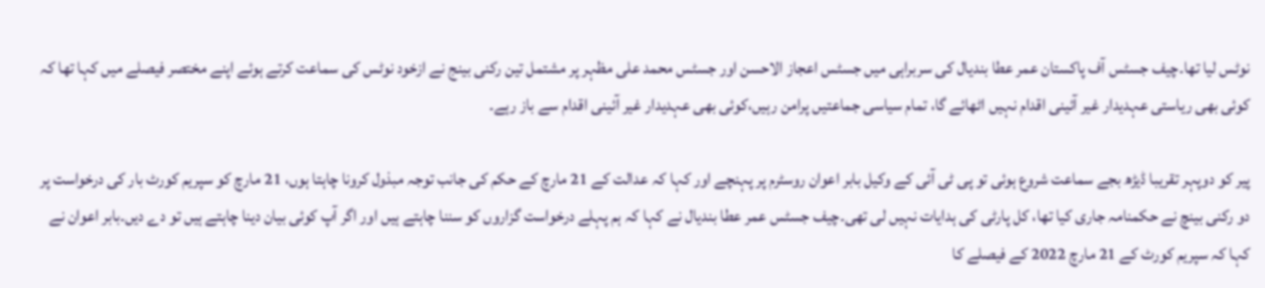نوٹس لیا تھا۔چیف جسٹس آف پاکستان عمر عطا بندیال کی سربراہی میں جسٹس اعجاز الاحسن اور جسٹس محمد علی مظہر پر مشتمل تین رکنی بینج نے ازخود نوٹس کی سماعت کرتے ہوئے اپنے مختصر فیصلے میں کہا تھا کہ کوئی بھی ریاستی عہدیدار غیر آئینی اقدام نہیں اٹھائے گا، تمام سیاسی جماعتیں پرامن رہیں،کوئی بھی عہدیدار غیر آئینی اقدام سے باز رہے۔

پیر کو دوپہر تقریبا ڈیڑھ بجے سماعت شروع ہوئی تو پی ٹی آئی کے وکیل بابر اعوان روسٹرم پر پہنچے اور کہا کہ عدالت کے 21 مارچ کے حکم کی جانب توجہ مبذول کرونا چاہتا ہوں، 21 مارچ کو سپریم کورٹ بار کی درخواست پر دو رکنی بینچ نے حکمنامہ جاری کیا تھا، کل پارٹی کی ہدایات نہیں لی تھی۔چیف جسٹس عمر عطا بندیال نے کہا کہ ہم پہلے درخواست گزاروں کو سننا چاہتے ہیں اور اگر آپ کوئی بیان دینا چاہتے ہیں تو دے دیں۔بابر اعوان نے کہا کہ سپریم کورٹ کے 21 مارچ 2022 کے فیصلے کا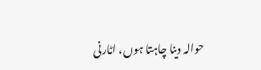حوالہ دینا چاہتا ہوں، اٹارنی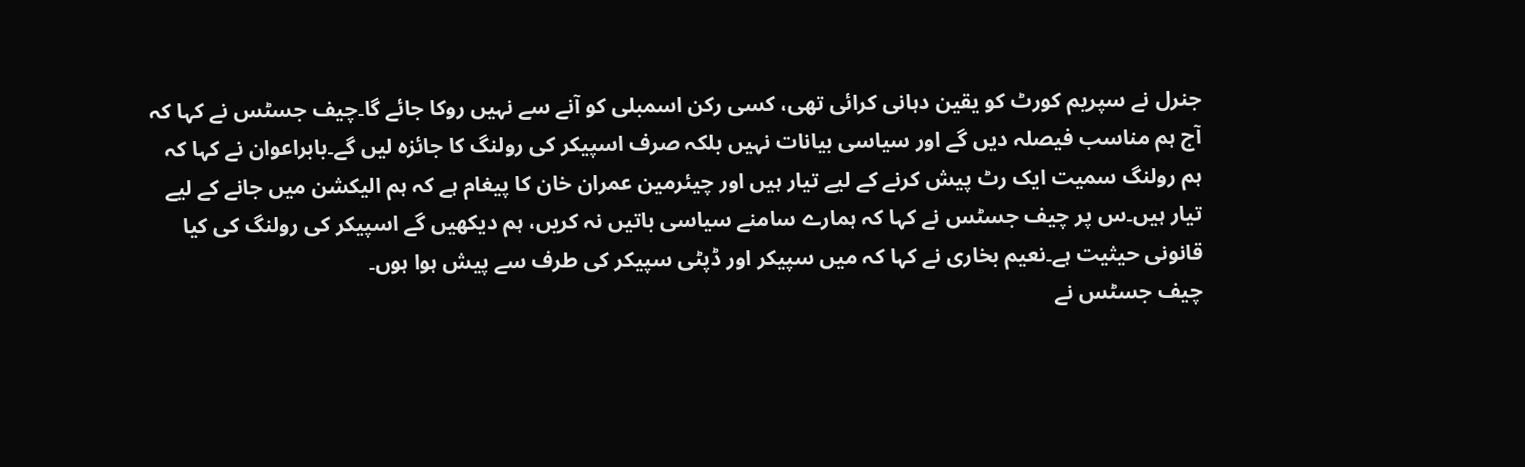جنرل نے سپریم کورٹ کو یقین دہانی کرائی تھی، کسی رکن اسمبلی کو آنے سے نہیں روکا جائے گا۔چیف جسٹس نے کہا کہ آج ہم مناسب فیصلہ دیں گے اور سیاسی بیانات نہیں بلکہ صرف اسپیکر کی رولنگ کا جائزہ لیں گے۔بابراعوان نے کہا کہ ہم رولنگ سمیت ایک رٹ پیش کرنے کے لیے تیار ہیں اور چیئرمین عمران خان کا پیغام ہے کہ ہم الیکشن میں جانے کے لیے تیار ہیں۔س پر چیف جسٹس نے کہا کہ ہمارے سامنے سیاسی باتیں نہ کریں، ہم دیکھیں گے اسپیکر کی رولنگ کی کیا قانونی حیثیت ہے۔نعیم بخاری نے کہا کہ میں سپیکر اور ڈپٹی سپیکر کی طرف سے پیش ہوا ہوں۔
چیف جسٹس نے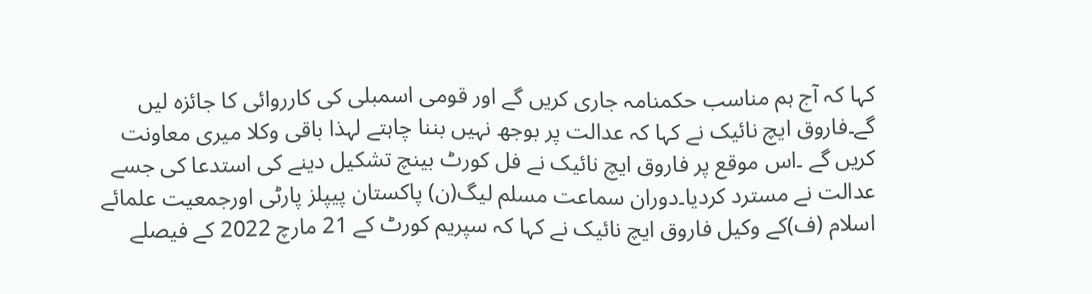کہا کہ آج ہم مناسب حکمنامہ جاری کریں گے اور قومی اسمبلی کی کارروائی کا جائزہ لیں گے۔فاروق ایچ نائیک نے کہا کہ عدالت پر بوجھ نہیں بننا چاہتے لہذا باقی وکلا میری معاونت کریں گے ۔اس موقع پر فاروق ایچ نائیک نے فل کورٹ بینچ تشکیل دینے کی استدعا کی جسے عدالت نے مسترد کردیا۔دوران سماعت مسلم لیگ(ن) پاکستان پیپلز پارٹی اورجمعیت علمائے اسلام (ف)کے وکیل فاروق ایچ نائیک نے کہا کہ سپریم کورٹ کے 21 مارچ 2022 کے فیصلے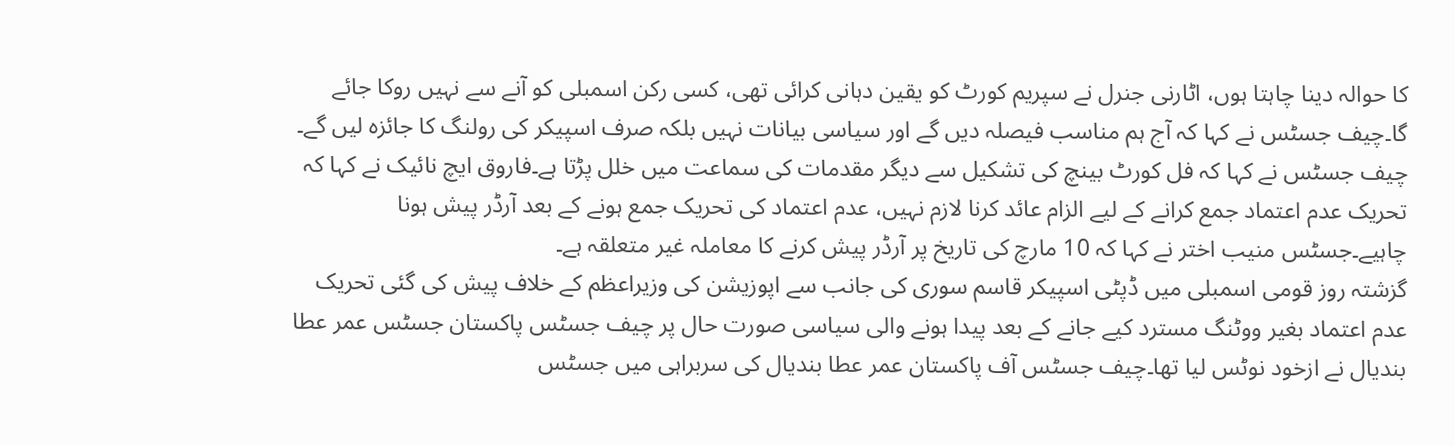کا حوالہ دینا چاہتا ہوں، اٹارنی جنرل نے سپریم کورٹ کو یقین دہانی کرائی تھی، کسی رکن اسمبلی کو آنے سے نہیں روکا جائے گا۔چیف جسٹس نے کہا کہ آج ہم مناسب فیصلہ دیں گے اور سیاسی بیانات نہیں بلکہ صرف اسپیکر کی رولنگ کا جائزہ لیں گے۔
چیف جسٹس نے کہا کہ فل کورٹ بینچ کی تشکیل سے دیگر مقدمات کی سماعت میں خلل پڑتا ہے۔فاروق ایچ نائیک نے کہا کہ تحریک عدم اعتماد جمع کرانے کے لیے الزام عائد کرنا لازم نہیں، عدم اعتماد کی تحریک جمع ہونے کے بعد آرڈر پیش ہونا چاہیے۔جسٹس منیب اختر نے کہا کہ 10 مارچ کی تاریخ پر آرڈر پیش کرنے کا معاملہ غیر متعلقہ ہے۔
گزشتہ روز قومی اسمبلی میں ڈپٹی اسپیکر قاسم سوری کی جانب سے اپوزیشن کی وزیراعظم کے خلاف پیش کی گئی تحریک عدم اعتماد بغیر ووٹنگ مسترد کیے جانے کے بعد پیدا ہونے والی سیاسی صورت حال پر چیف جسٹس پاکستان جسٹس عمر عطا بندیال نے ازخود نوٹس لیا تھا۔چیف جسٹس آف پاکستان عمر عطا بندیال کی سربراہی میں جسٹس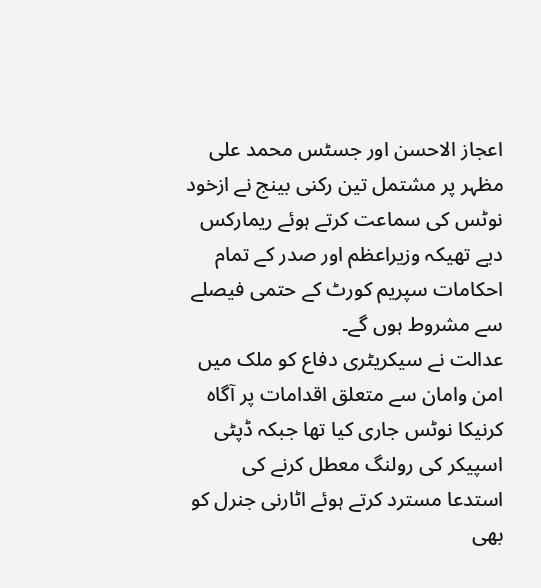اعجاز الاحسن اور جسٹس محمد علی مظہر پر مشتمل تین رکنی بینج نے ازخود نوٹس کی سماعت کرتے ہوئے ریمارکس دیے تھیکہ وزیراعظم اور صدر کے تمام احکامات سپریم کورٹ کے حتمی فیصلے سے مشروط ہوں گے۔
عدالت نے سیکریٹری دفاع کو ملک میں امن وامان سے متعلق اقدامات پر آگاہ کرنیکا نوٹس جاری کیا تھا جبکہ ڈپٹی اسپیکر کی رولنگ معطل کرنے کی استدعا مسترد کرتے ہوئے اٹارنی جنرل کو بھی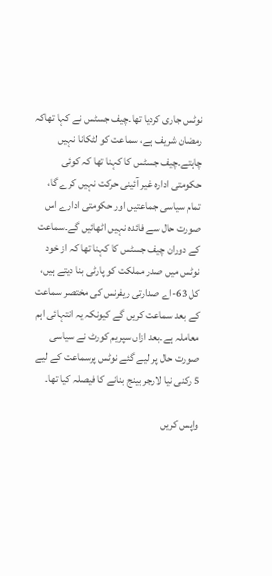نوٹس جاری کردیا تھا۔چیف جسٹس نے کہا تھاکہ رمضان شریف ہے، سماعت کو لٹکانا نہیں چاہتے۔چیف جسٹس کا کہنا تھا کہ کوئی حکومتی ادارہ غیر آئینی حرکت نہیں کرے گا، تمام سیاسی جماعتیں اور حکومتی ادارے اس صورت حال سے فائدہ نہیں اٹھائیں گے۔سماعت کے دوران چیف جسٹس کا کہنا تھا کہ از خود نوٹس میں صدر مملکت کو پارٹی بنا دیتے ہیں، کل 63-اے صدارتی ریفرنس کی مختصر سماعت کے بعد سماعت کریں گے کیونکہ یہ انتہائی اہم معاملہ ہے۔بعد ازاں سپریم کورٹ نے سیاسی صورت حال پر لیے گئے نوٹس پرسماعت کے لیے 5 رکنی نیا لارجر بینج بنانے کا فیصلہ کیا تھا۔

واپس کریں